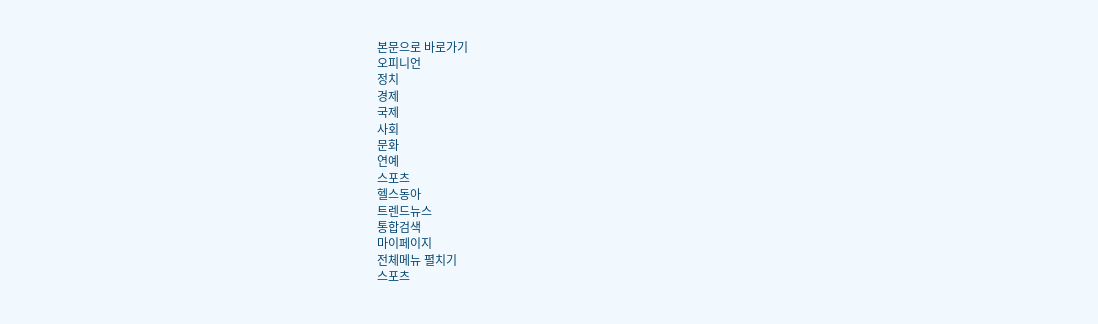본문으로 바로가기
오피니언
정치
경제
국제
사회
문화
연예
스포츠
헬스동아
트렌드뉴스
통합검색
마이페이지
전체메뉴 펼치기
스포츠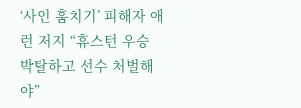‘사인 훔치기’ 피해자 애런 저지 “휴스턴 우승 박탈하고 선수 처벌해야”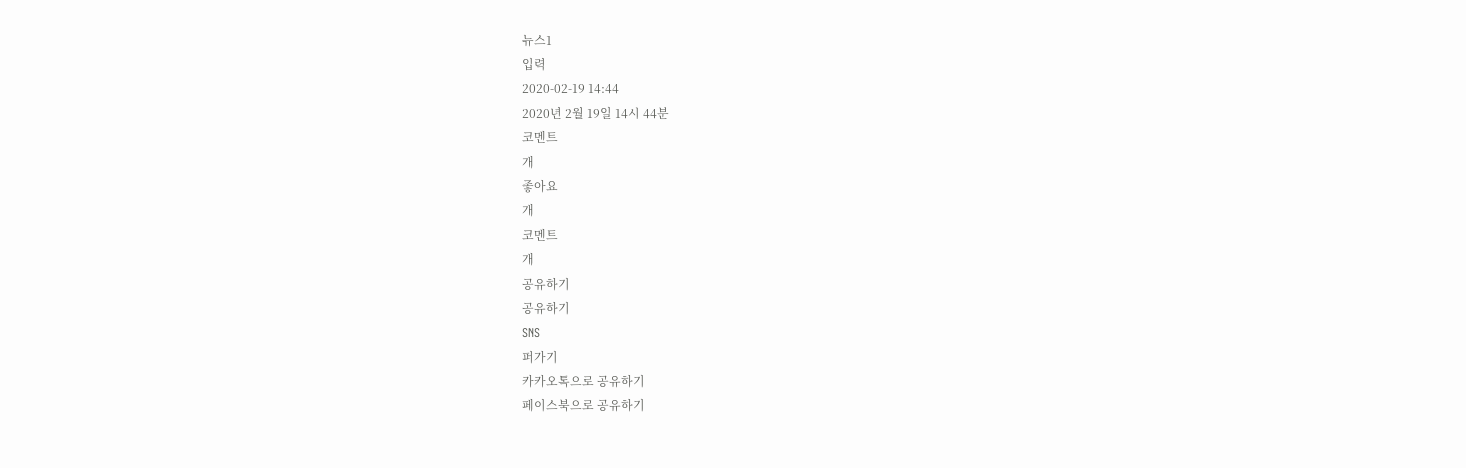뉴스1
입력
2020-02-19 14:44
2020년 2월 19일 14시 44분
코멘트
개
좋아요
개
코멘트
개
공유하기
공유하기
SNS
퍼가기
카카오톡으로 공유하기
페이스북으로 공유하기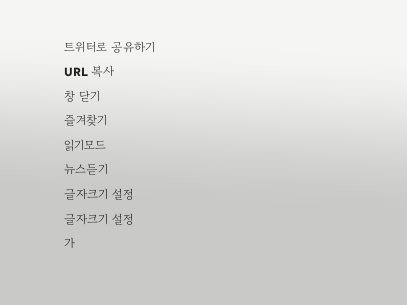트위터로 공유하기
URL 복사
창 닫기
즐겨찾기
읽기모드
뉴스듣기
글자크기 설정
글자크기 설정
가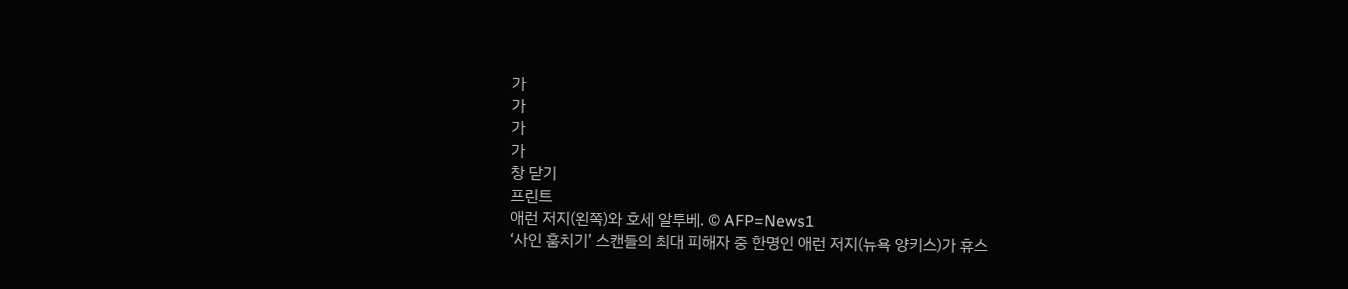가
가
가
가
창 닫기
프린트
애런 저지(왼쪽)와 호세 알투베. © AFP=News1
‘사인 훔치기’ 스캔들의 최대 피해자 중 한명인 애런 저지(뉴욕 양키스)가 휴스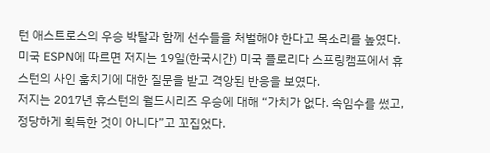턴 애스트로스의 우승 박탈과 함께 선수들을 처벌해야 한다고 목소리를 높였다.
미국 ESPN에 따르면 저지는 19일(한국시간) 미국 플로리다 스프링캠프에서 휴스턴의 사인 훔치기에 대한 질문을 받고 격앙된 반응을 보였다.
저지는 2017년 휴스턴의 월드시리즈 우승에 대해 “가치가 없다. 속임수를 썼고, 정당하게 획득한 것이 아니다”고 꼬집었다.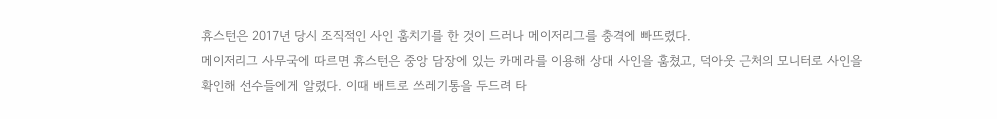휴스턴은 2017년 당시 조직적인 사인 훔치기를 한 것이 드러나 메이저리그를 충격에 빠뜨렸다.
메이저리그 사무국에 따르면 휴스턴은 중앙 담장에 있는 카메라를 이용해 상대 사인을 훔쳤고, 덕아웃 근처의 모니터로 사인을 확인해 선수들에게 알렸다. 이때 배트로 쓰레기통을 두드려 타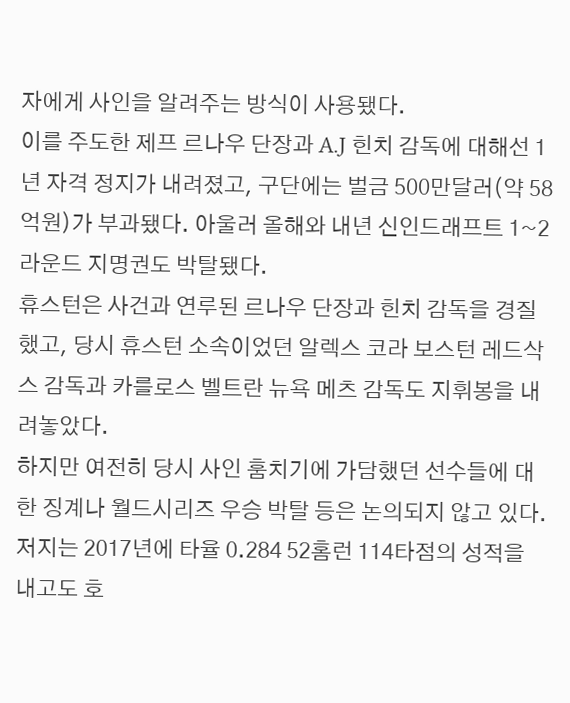자에게 사인을 알려주는 방식이 사용됐다.
이를 주도한 제프 르나우 단장과 A.J 힌치 감독에 대해선 1년 자격 정지가 내려졌고, 구단에는 벌금 500만달러(약 58억원)가 부과됐다. 아울러 올해와 내년 신인드래프트 1~2라운드 지명권도 박탈됐다.
휴스턴은 사건과 연루된 르나우 단장과 힌치 감독을 경질했고, 당시 휴스턴 소속이었던 알렉스 코라 보스턴 레드삭스 감독과 카를로스 벨트란 뉴욕 메츠 감독도 지휘봉을 내려놓았다.
하지만 여전히 당시 사인 훔치기에 가담했던 선수들에 대한 징계나 월드시리즈 우승 박탈 등은 논의되지 않고 있다.
저지는 2017년에 타율 0.284 52홈런 114타점의 성적을 내고도 호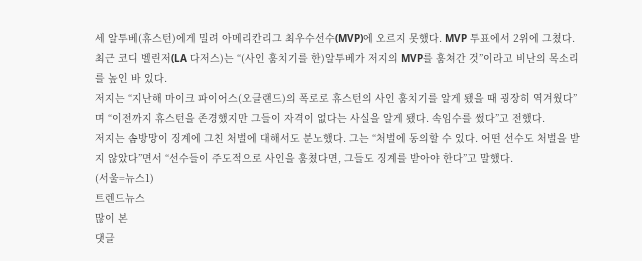세 알투베(휴스턴)에게 밀려 아메리칸리그 최우수선수(MVP)에 오르지 못했다. MVP 투표에서 2위에 그쳤다.
최근 코디 벨린저(LA 다저스)는 “(사인 훔치기를 한)알투베가 저지의 MVP를 훔쳐간 것”이라고 비난의 목소리를 높인 바 있다.
저지는 “지난해 마이크 파이어스(오클랜드)의 폭로로 휴스턴의 사인 훔치기를 알게 됐을 때 굉장히 역겨웠다”며 “이전까지 휴스턴을 존경했지만 그들이 자격이 없다는 사실을 알게 됐다. 속임수를 썼다”고 전했다.
저지는 솜방망이 징계에 그친 처벌에 대해서도 분노했다. 그는 “처벌에 동의할 수 있다. 어떤 선수도 처벌을 받지 않았다”면서 “선수들이 주도적으로 사인을 훔쳤다면, 그들도 징계를 받아야 한다”고 말했다.
(서울=뉴스1)
트렌드뉴스
많이 본
댓글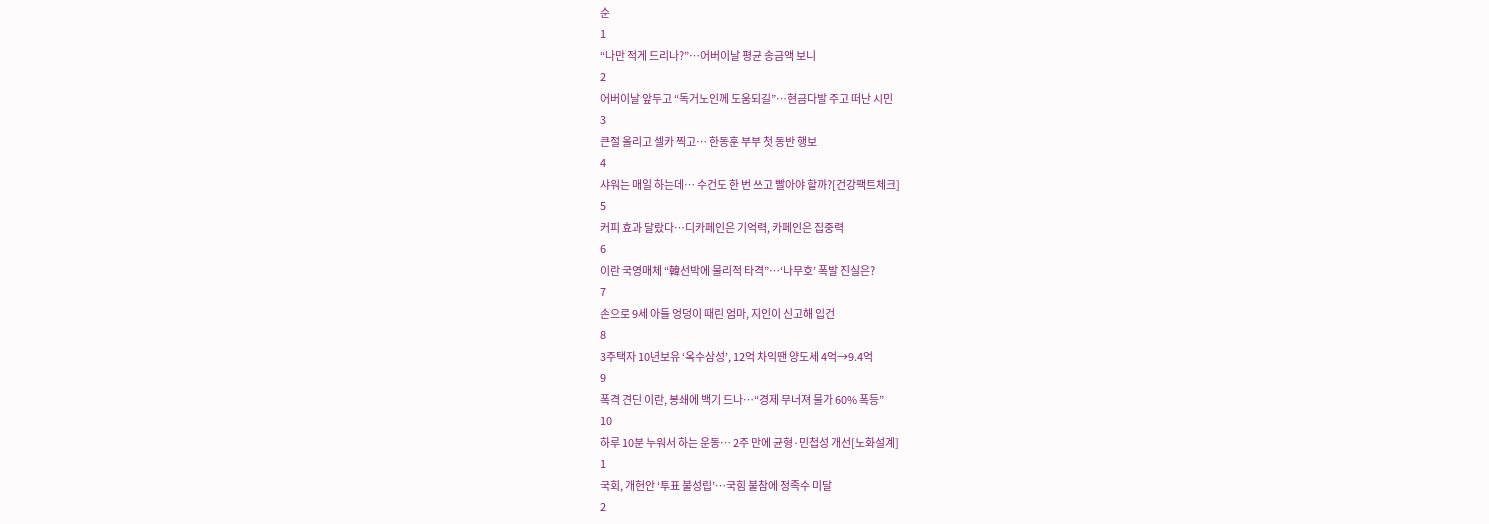순
1
“나만 적게 드리나?”…어버이날 평균 송금액 보니
2
어버이날 앞두고 “독거노인께 도움되길”…현금다발 주고 떠난 시민
3
큰절 올리고 셀카 찍고… 한동훈 부부 첫 동반 행보
4
샤워는 매일 하는데… 수건도 한 번 쓰고 빨아야 할까?[건강팩트체크]
5
커피 효과 달랐다…디카페인은 기억력, 카페인은 집중력
6
이란 국영매체 “韓선박에 물리적 타격”…‘나무호’ 폭발 진실은?
7
손으로 9세 아들 엉덩이 때린 엄마, 지인이 신고해 입건
8
3주택자 10년보유 ‘옥수삼성’, 12억 차익땐 양도세 4억→9.4억
9
폭격 견딘 이란, 봉쇄에 백기 드나…“경제 무너져 물가 60% 폭등”
10
하루 10분 누워서 하는 운동… 2주 만에 균형·민첩성 개선[노화설계]
1
국회, 개헌안 ‘투표 불성립’…국힘 불참에 정족수 미달
2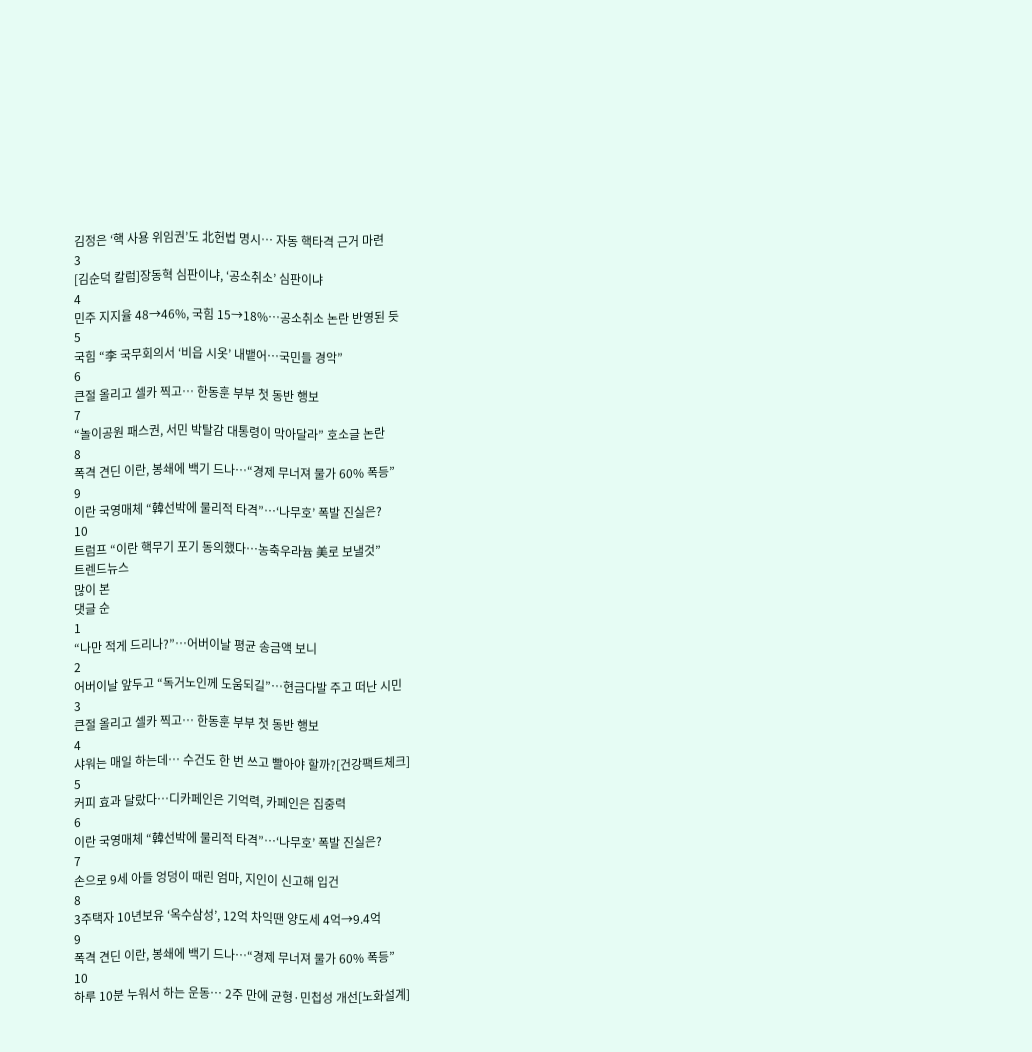김정은 ‘핵 사용 위임권’도 北헌법 명시… 자동 핵타격 근거 마련
3
[김순덕 칼럼]장동혁 심판이냐, ‘공소취소’ 심판이냐
4
민주 지지율 48→46%, 국힘 15→18%…공소취소 논란 반영된 듯
5
국힘 “李 국무회의서 ‘비읍 시옷’ 내뱉어…국민들 경악”
6
큰절 올리고 셀카 찍고… 한동훈 부부 첫 동반 행보
7
“놀이공원 패스권, 서민 박탈감 대통령이 막아달라” 호소글 논란
8
폭격 견딘 이란, 봉쇄에 백기 드나…“경제 무너져 물가 60% 폭등”
9
이란 국영매체 “韓선박에 물리적 타격”…‘나무호’ 폭발 진실은?
10
트럼프 “이란 핵무기 포기 동의했다…농축우라늄 美로 보낼것”
트렌드뉴스
많이 본
댓글 순
1
“나만 적게 드리나?”…어버이날 평균 송금액 보니
2
어버이날 앞두고 “독거노인께 도움되길”…현금다발 주고 떠난 시민
3
큰절 올리고 셀카 찍고… 한동훈 부부 첫 동반 행보
4
샤워는 매일 하는데… 수건도 한 번 쓰고 빨아야 할까?[건강팩트체크]
5
커피 효과 달랐다…디카페인은 기억력, 카페인은 집중력
6
이란 국영매체 “韓선박에 물리적 타격”…‘나무호’ 폭발 진실은?
7
손으로 9세 아들 엉덩이 때린 엄마, 지인이 신고해 입건
8
3주택자 10년보유 ‘옥수삼성’, 12억 차익땐 양도세 4억→9.4억
9
폭격 견딘 이란, 봉쇄에 백기 드나…“경제 무너져 물가 60% 폭등”
10
하루 10분 누워서 하는 운동… 2주 만에 균형·민첩성 개선[노화설계]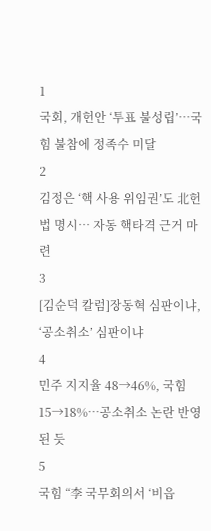1
국회, 개헌안 ‘투표 불성립’…국힘 불참에 정족수 미달
2
김정은 ‘핵 사용 위임권’도 北헌법 명시… 자동 핵타격 근거 마련
3
[김순덕 칼럼]장동혁 심판이냐, ‘공소취소’ 심판이냐
4
민주 지지율 48→46%, 국힘 15→18%…공소취소 논란 반영된 듯
5
국힘 “李 국무회의서 ‘비읍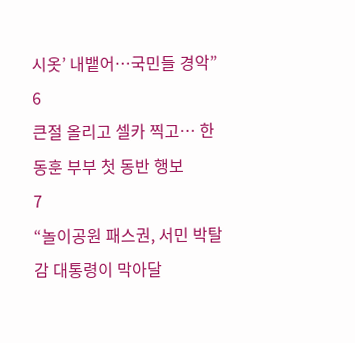시옷’ 내뱉어…국민들 경악”
6
큰절 올리고 셀카 찍고… 한동훈 부부 첫 동반 행보
7
“놀이공원 패스권, 서민 박탈감 대통령이 막아달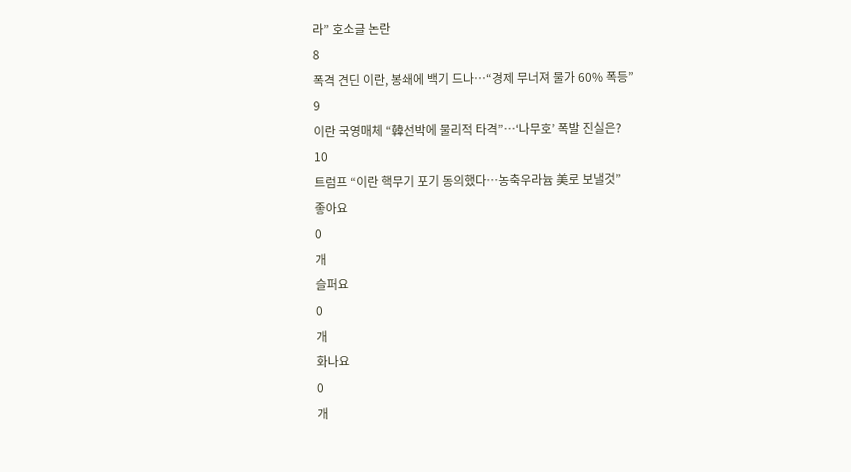라” 호소글 논란
8
폭격 견딘 이란, 봉쇄에 백기 드나…“경제 무너져 물가 60% 폭등”
9
이란 국영매체 “韓선박에 물리적 타격”…‘나무호’ 폭발 진실은?
10
트럼프 “이란 핵무기 포기 동의했다…농축우라늄 美로 보낼것”
좋아요
0
개
슬퍼요
0
개
화나요
0
개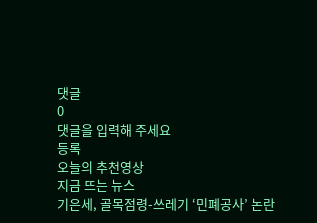댓글
0
댓글을 입력해 주세요
등록
오늘의 추천영상
지금 뜨는 뉴스
기은세, 골목점령-쓰레기 ‘민폐공사’ 논란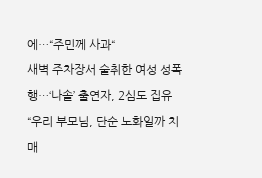에…“주민께 사과“
새벽 주차장서 술취한 여성 성폭행…‘나솔’ 출연자, 2심도 집유
“우리 부모님, 단순 노화일까 치매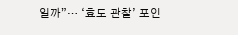일까”… ‘효도 관찰’ 포인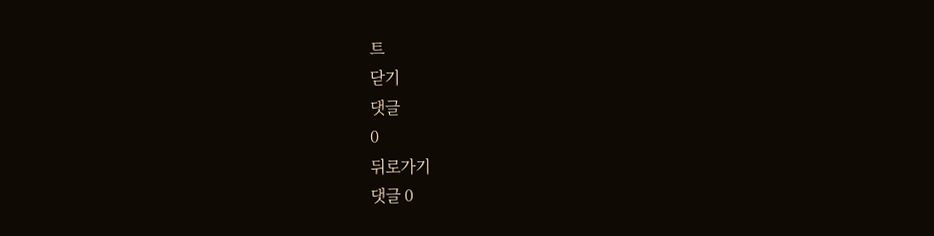트
닫기
댓글
0
뒤로가기
댓글 0